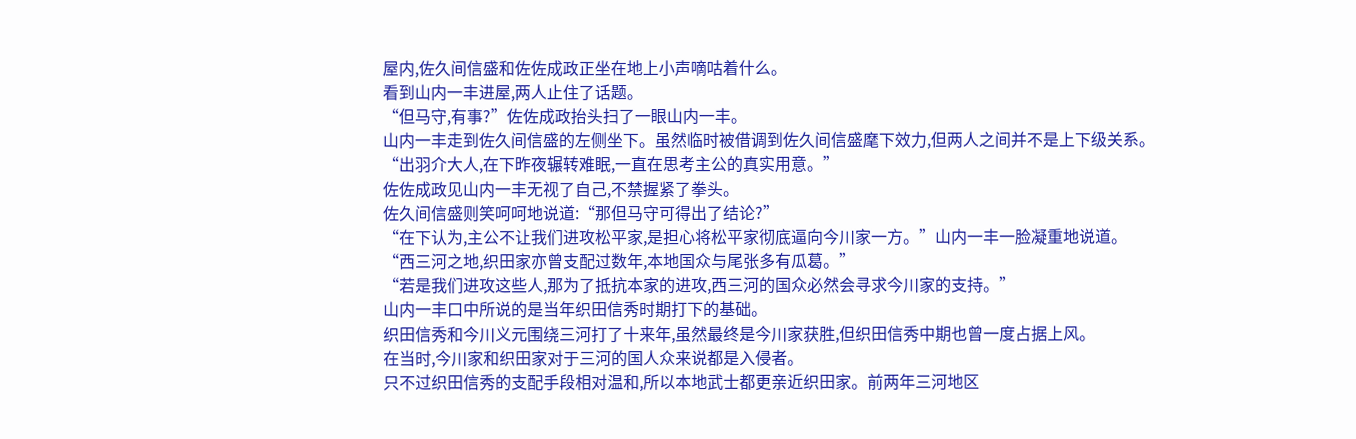屋内,佐久间信盛和佐佐成政正坐在地上小声嘀咕着什么。
看到山内一丰进屋,两人止住了话题。
“但马守,有事?”佐佐成政抬头扫了一眼山内一丰。
山内一丰走到佐久间信盛的左侧坐下。虽然临时被借调到佐久间信盛麾下效力,但两人之间并不是上下级关系。
“出羽介大人,在下昨夜辗转难眠,一直在思考主公的真实用意。”
佐佐成政见山内一丰无视了自己,不禁握紧了拳头。
佐久间信盛则笑呵呵地说道:“那但马守可得出了结论?”
“在下认为,主公不让我们进攻松平家,是担心将松平家彻底逼向今川家一方。”山内一丰一脸凝重地说道。
“西三河之地,织田家亦曾支配过数年,本地国众与尾张多有瓜葛。”
“若是我们进攻这些人,那为了抵抗本家的进攻,西三河的国众必然会寻求今川家的支持。”
山内一丰口中所说的是当年织田信秀时期打下的基础。
织田信秀和今川义元围绕三河打了十来年,虽然最终是今川家获胜,但织田信秀中期也曾一度占据上风。
在当时,今川家和织田家对于三河的国人众来说都是入侵者。
只不过织田信秀的支配手段相对温和,所以本地武士都更亲近织田家。前两年三河地区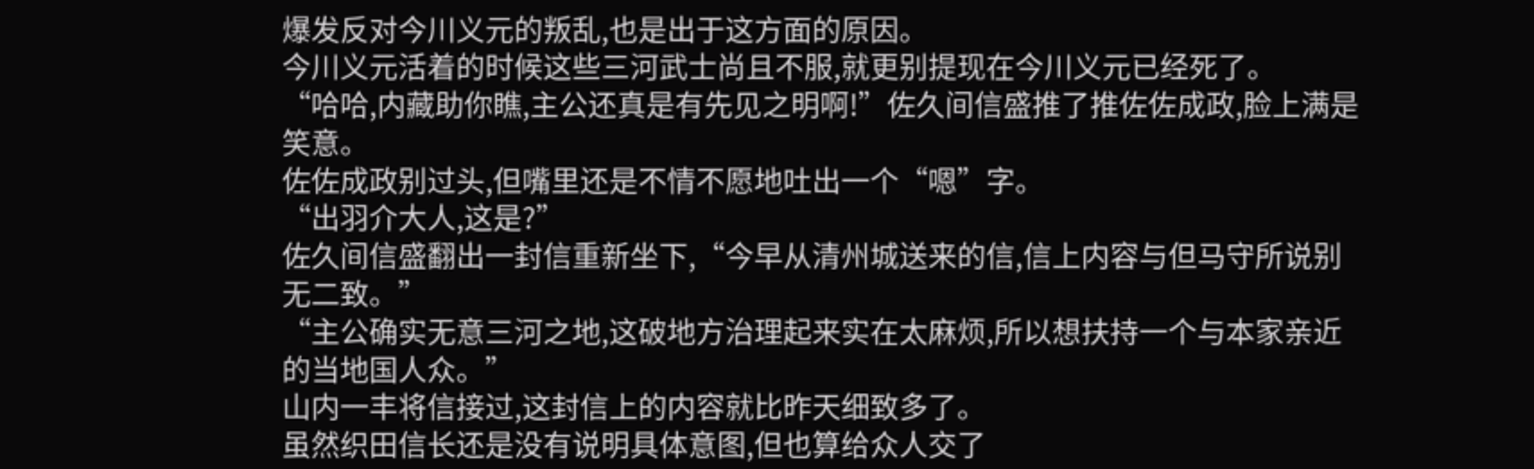爆发反对今川义元的叛乱,也是出于这方面的原因。
今川义元活着的时候这些三河武士尚且不服,就更别提现在今川义元已经死了。
“哈哈,内藏助你瞧,主公还真是有先见之明啊!”佐久间信盛推了推佐佐成政,脸上满是笑意。
佐佐成政别过头,但嘴里还是不情不愿地吐出一个“嗯”字。
“出羽介大人,这是?”
佐久间信盛翻出一封信重新坐下,“今早从清州城送来的信,信上内容与但马守所说别无二致。”
“主公确实无意三河之地,这破地方治理起来实在太麻烦,所以想扶持一个与本家亲近的当地国人众。”
山内一丰将信接过,这封信上的内容就比昨天细致多了。
虽然织田信长还是没有说明具体意图,但也算给众人交了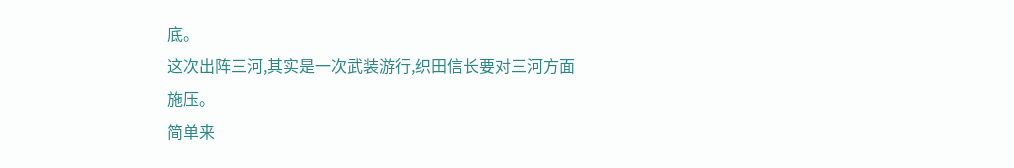底。
这次出阵三河,其实是一次武装游行,织田信长要对三河方面施压。
简单来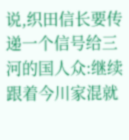说,织田信长要传递一个信号给三河的国人众:继续跟着今川家混就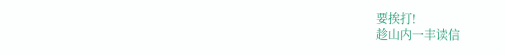要挨打!
趁山内一丰读信